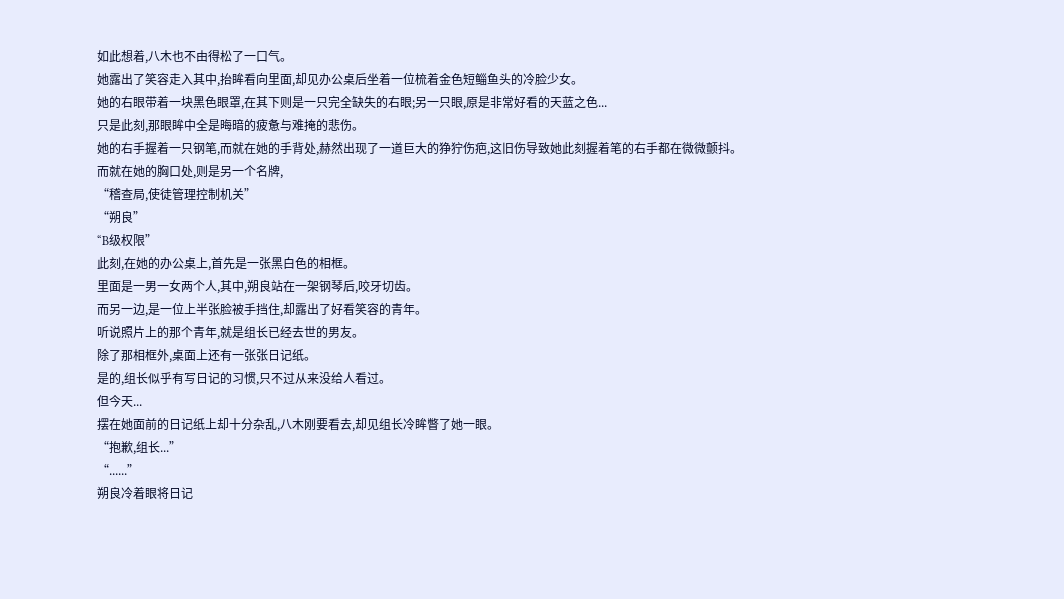如此想着,八木也不由得松了一口气。
她露出了笑容走入其中,抬眸看向里面,却见办公桌后坐着一位梳着金色短鲻鱼头的冷脸少女。
她的右眼带着一块黑色眼罩,在其下则是一只完全缺失的右眼;另一只眼,原是非常好看的天蓝之色...
只是此刻,那眼眸中全是晦暗的疲惫与难掩的悲伤。
她的右手握着一只钢笔,而就在她的手背处,赫然出现了一道巨大的狰狞伤疤,这旧伤导致她此刻握着笔的右手都在微微颤抖。
而就在她的胸口处,则是另一个名牌,
“稽查局,使徒管理控制机关”
“朔良”
“B级权限”
此刻,在她的办公桌上,首先是一张黑白色的相框。
里面是一男一女两个人,其中,朔良站在一架钢琴后,咬牙切齿。
而另一边,是一位上半张脸被手挡住,却露出了好看笑容的青年。
听说照片上的那个青年,就是组长已经去世的男友。
除了那相框外,桌面上还有一张张日记纸。
是的,组长似乎有写日记的习惯,只不过从来没给人看过。
但今天...
摆在她面前的日记纸上却十分杂乱,八木刚要看去,却见组长冷眸瞥了她一眼。
“抱歉,组长...”
“......”
朔良冷着眼将日记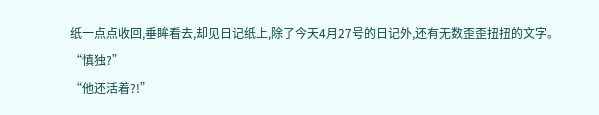纸一点点收回,垂眸看去,却见日记纸上,除了今天4月27号的日记外,还有无数歪歪扭扭的文字。
“慎独?”
“他还活着?!”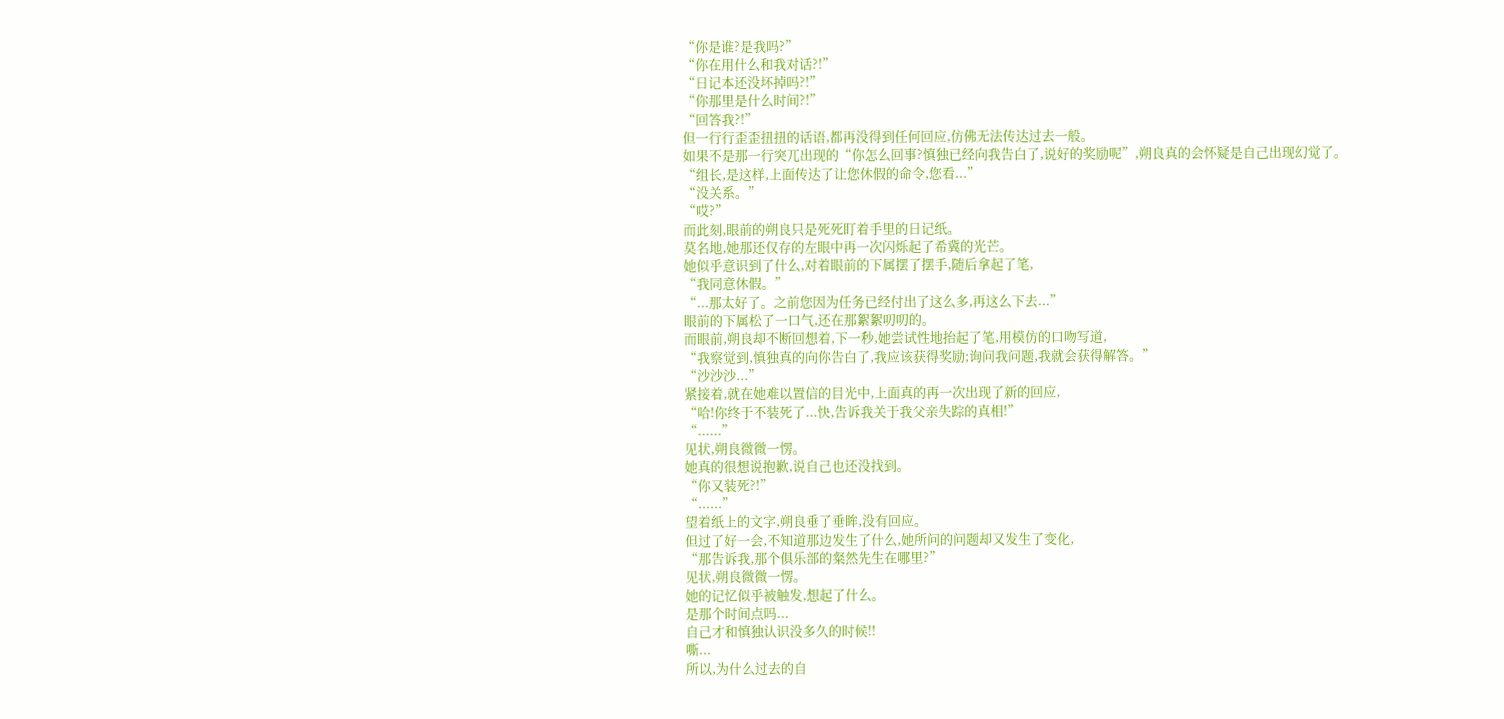“你是谁?是我吗?”
“你在用什么和我对话?!”
“日记本还没坏掉吗?!”
“你那里是什么时间?!”
“回答我?!”
但一行行歪歪扭扭的话语,都再没得到任何回应,仿佛无法传达过去一般。
如果不是那一行突兀出现的“你怎么回事?慎独已经向我告白了,说好的奖励呢”,朔良真的会怀疑是自己出现幻觉了。
“组长,是这样,上面传达了让您休假的命令,您看...”
“没关系。”
“哎?”
而此刻,眼前的朔良只是死死盯着手里的日记纸。
莫名地,她那还仅存的左眼中再一次闪烁起了希冀的光芒。
她似乎意识到了什么,对着眼前的下属摆了摆手,随后拿起了笔,
“我同意休假。”
“...那太好了。之前您因为任务已经付出了这么多,再这么下去...”
眼前的下属松了一口气,还在那絮絮叨叨的。
而眼前,朔良却不断回想着,下一秒,她尝试性地抬起了笔,用模仿的口吻写道,
“我察觉到,慎独真的向你告白了,我应该获得奖励;询问我问题,我就会获得解答。”
“沙沙沙...”
紧接着,就在她难以置信的目光中,上面真的再一次出现了新的回应,
“哈!你终于不装死了...快,告诉我关于我父亲失踪的真相!”
“......”
见状,朔良微微一愣。
她真的很想说抱歉,说自己也还没找到。
“你又装死?!”
“......”
望着纸上的文字,朔良垂了垂眸,没有回应。
但过了好一会,不知道那边发生了什么,她所问的问题却又发生了变化,
“那告诉我,那个俱乐部的粲然先生在哪里?”
见状,朔良微微一愣。
她的记忆似乎被触发,想起了什么。
是那个时间点吗...
自己才和慎独认识没多久的时候!!
嘶...
所以,为什么过去的自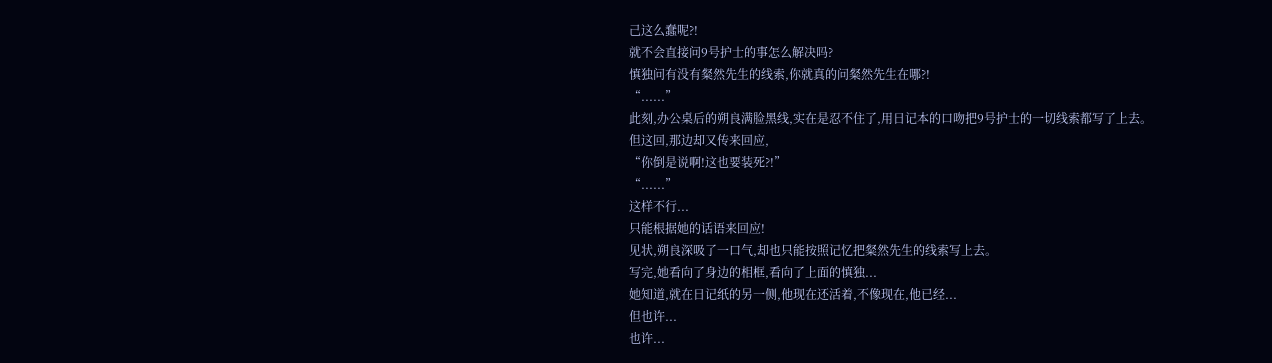己这么蠢呢?!
就不会直接问9号护士的事怎么解决吗?
慎独问有没有粲然先生的线索,你就真的问粲然先生在哪?!
“......”
此刻,办公桌后的朔良满脸黑线,实在是忍不住了,用日记本的口吻把9号护士的一切线索都写了上去。
但这回,那边却又传来回应,
“你倒是说啊!这也要装死?!”
“......”
这样不行...
只能根据她的话语来回应!
见状,朔良深吸了一口气,却也只能按照记忆把粲然先生的线索写上去。
写完,她看向了身边的相框,看向了上面的慎独...
她知道,就在日记纸的另一侧,他现在还活着,不像现在,他已经...
但也许...
也许...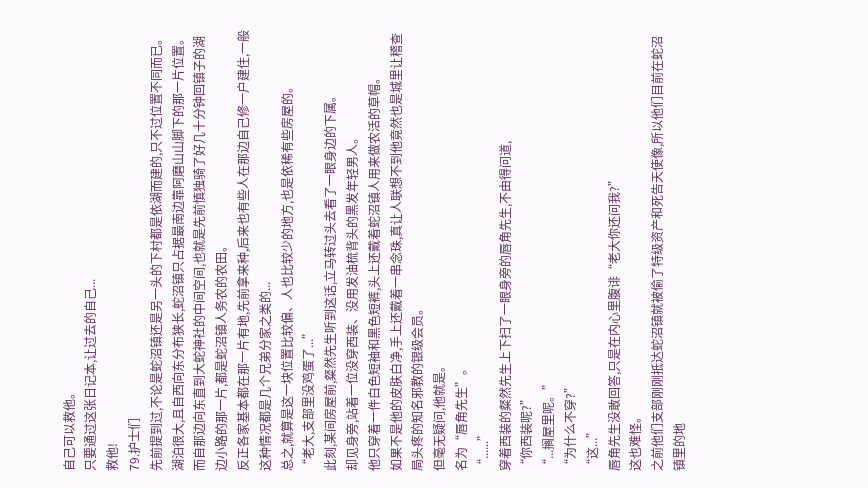自己可以救他。
只要通过这张日记本,让过去的自己...
救他!
79.护士们
先前提到过,不论是蛇沼镇还是另一头的下村都是依湖而建的,只不过位置不同而已。
湖泊很大,且自西向东分布狭长,蛇沼镇只占据最南边靠阿磨山山脚下的那一片位置。
而自那边向东直到大蛇神社的中间空间,也就是先前慎独骑了好几十分钟回镇子的湖边小路的那一片,都是蛇沼镇人务农的农田。
反正各家基本都在那一片有地,先前拿来种,后来也有些人在那边自己修一户建住,一般这种情况都是几个兄弟分家之类的...
总之,就算是这一块位置比较偏、人也比较少的地方,也是依稀有些房屋的。
“老大,支部里没鸡蛋了...”
此刻,某间房屋前,粲然先生听到这话,立马转过头去看了一眼身边的下属。
却见身旁,站着一位没穿西装、没用发油梳背头的黑发年轻男人。
他只穿着一件白色短袖和黑色短裤,头上还戴着蛇沼镇人用来做农活的草帽。
如果不是他的皮肤白净,手上还戴着一串念珠,真让人联想不到他竟然也是城里让稽查局头疼的知名邪教的银级会员。
但毫无疑问,他就是。
名为“唇角先生”。
“......”
穿着西装的粲然先生上下扫了一眼身旁的唇角先生,不由得问道,
“你西装呢?”
“...搁屋里呢。”
“为什么不穿?”
“这...”
唇角先生没敢回答,只是在内心里腹诽“老大你还问我?”
这也难怪。
之前他们支部刚刚抵达蛇沼镇就被偷了特级资产和死告天使像,所以他们目前在蛇沼镇里的地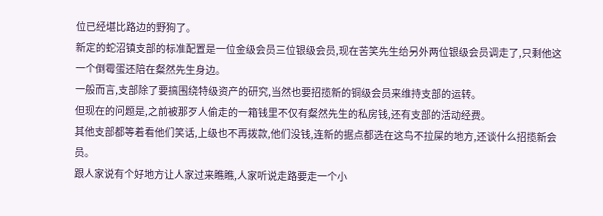位已经堪比路边的野狗了。
新定的蛇沼镇支部的标准配置是一位金级会员三位银级会员,现在苦笑先生给另外两位银级会员调走了,只剩他这一个倒霉蛋还陪在粲然先生身边。
一般而言,支部除了要搞围绕特级资产的研究,当然也要招揽新的铜级会员来维持支部的运转。
但现在的问题是,之前被那歹人偷走的一箱钱里不仅有粲然先生的私房钱,还有支部的活动经费。
其他支部都等着看他们笑话,上级也不再拨款,他们没钱,连新的据点都选在这鸟不拉屎的地方,还谈什么招揽新会员。
跟人家说有个好地方让人家过来瞧瞧,人家听说走路要走一个小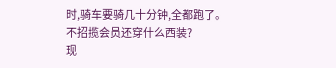时,骑车要骑几十分钟,全都跑了。
不招揽会员还穿什么西装?
现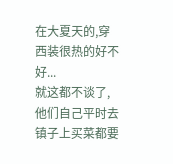在大夏天的,穿西装很热的好不好...
就这都不谈了,他们自己平时去镇子上买菜都要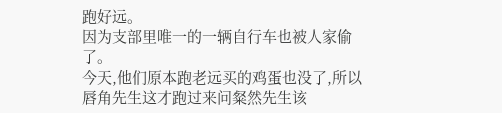跑好远。
因为支部里唯一的一辆自行车也被人家偷了。
今天,他们原本跑老远买的鸡蛋也没了,所以唇角先生这才跑过来问粲然先生该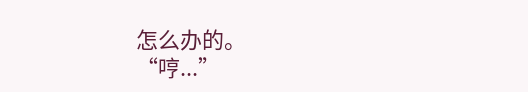怎么办的。
“哼...”